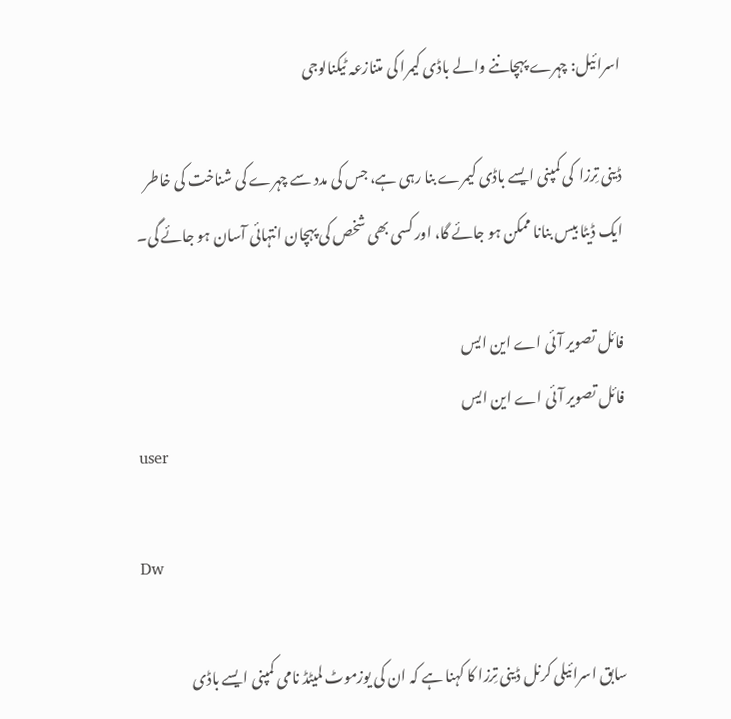اسرائیل: چہرے پہچاننے والے باڈی کیمرا کی متنازعہ ٹیکنالوجی

ڈینی تِرزا  کی کمپنی ایسے باڈی کیمرے بنا رہی ہے، جس کی مدد سے چہرے کی شناخت کی خاطر ایک ڈیٹا بیس بنانا ممکن ہو جائے گا، اور کسی بھی شخص کی پہچان انتہائی آسان ہو جائے گی۔

فائل تصویر آئی اے این ایس
فائل تصویر آئی اے این ایس
user

Dw

سابق اسرائیلی کرنل ڈینی تِرزا کا کہنا ہے کہ ان کی یوزموٹ لمیٹڈ نامی کمپنی ایسے باڈی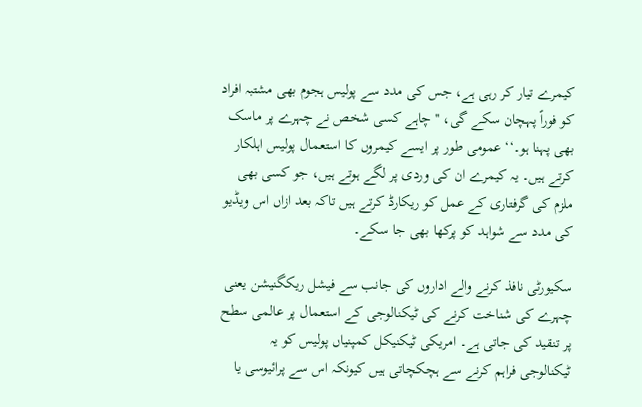کیمرے تیار کر رہی ہے، جس کی مدد سے پولیس ہجوم بھی مشتبہ افراد کو فوراً پہچان سکے گی، ''چاہے کسی شخص نے چہرے پر ماسک بھی پہنا ہو۔‘‘ عمومی طور پر ایسے کیمروں کا استعمال پولیس اہلکار کرتے ہیں۔ یہ کیمرے ان کی وردی پر لگے ہوتے ہیں، جو کسی بھی ملزم کی گرفتاری کے عمل کو ریکارڈ کرتے ہیں تاکہ بعد ازاں اس ویڈیو کی مدد سے شواہد کو پرکھا بھی جا سکے۔

سکیورٹی نافذ کرنے والے اداروں کی جانب سے فیشل ریکگنیشن یعنی چہرے کی شناخت کرنے کی ٹیکنالوجی کے استعمال پر عالمی سطح پر تنقید کی جاتی ہے۔ امریکی ٹیکنیکل کمپنیاں پولیس کو یہ ٹیکنالوجی فراہم کرنے سے ہچکچاتی ہیں کیونکہ اس سے پرائیوسی یا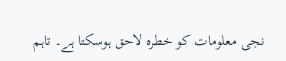نجی معلومات کو خطرہ لاحق ہوسکتا ہے۔ تاہم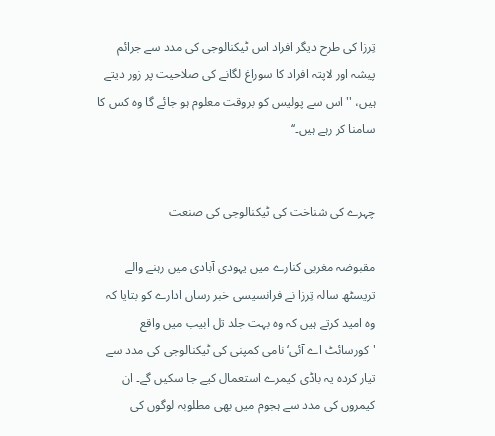تِرزا کی طرح دیگر افراد اس ٹیکنالوجی کی مدد سے جرائم پیشہ اور لاپتہ افراد کا سوراغ لگانے کی صلاحیت پر زور دیتے ہیں، ''اس سے پولیس کو بروقت معلوم ہو جائے گا وہ کس کا سامنا کر رہے ہیں۔‘‘


چہرے کی شناخت کی ٹیکنالوجی کی صنعت

مقبوضہ مغربی کنارے میں یہودی آبادی میں رہنے والے تریسٹھ سالہ تِرزا نے فرانسیسی خبر رساں ادارے کو بتایا کہ وہ امید کرتے ہیں کہ وہ بہت جلد تل ابیب میں واقع 'کورسائٹ اے آئی‘ نامی کمپنی کی ٹیکنالوجی کی مدد سے تیار کردہ یہ باڈی کیمرے استعمال کیے جا سکیں گے۔ ان کیمروں کی مدد سے ہجوم میں بھی مطلوبہ لوگوں کی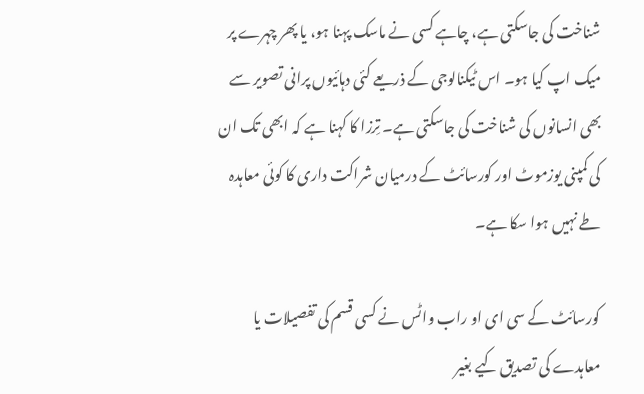شناخت کی جاسکتی ہے، چاہے کسی نے ماسک پہنا ہو، یا پھر چہرے پر میک اپ کیا ہو۔ اس ٹیکنالوجی کے ذریعے کئی دہائیوں پرانی تصویر سے بھی انسانوں کی شناخت کی جاسکتی ہے۔ تِرزا کا کہنا ہے کہ ابھی تک ان کی کمپنی یوزموٹ اور کورسائٹ کے درمیان شراکت داری کا کوئی معاہدہ طے نہیں ہوا سکا ہے۔

کورسائٹ کے سی ای او راب واٹس نے کسی قسم کی تفصیلات یا معاہدے کی تصدیق کیے بغیر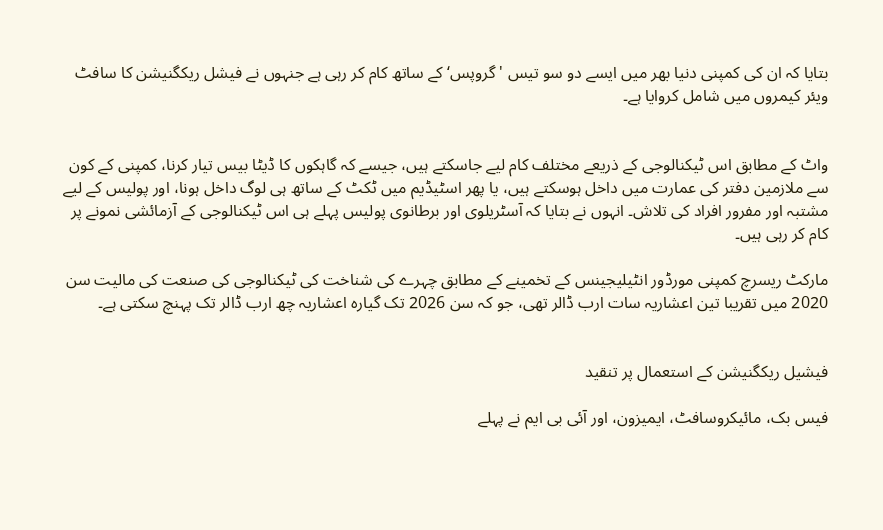بتایا کہ ان کی کمپنی دنیا بھر میں ایسے دو سو تیس 'گروپس‘ کے ساتھ کام کر رہی ہے جنہوں نے فیشل ریکگنیشن کا سافٹ ویئر کیمروں میں شامل کروایا ہے۔


واٹ کے مطابق اس ٹیکنالوجی کے ذریعے مختلف کام لیے جاسکتے ہیں، جیسے کہ گاہکوں کا ڈیٹا بیس تیار کرنا، کمپنی کے کون سے ملازمین دفتر کی عمارت میں داخل ہوسکتے ہیں، یا پھر اسٹیڈیم میں ٹکٹ کے ساتھ ہی لوگ داخل ہونا، اور پولیس کے لیے مشتبہ اور مفرور افراد کی تلاش۔ انہوں نے بتایا کہ آسٹریلوی اور برطانوی پولیس پہلے ہی اس ٹیکنالوجی کے آزمائشی نمونے پر کام کر رہی ہیں۔

مارکٹ ریسرچ کمپنی مورڈور انٹیلیجینس کے تخمینے کے مطابق چہرے کی شناخت کی ٹیکنالوجی کی صنعت کی مالیت سن 2020 میں تقریبا تین اعشاریہ سات ارب ڈالر تھی، جو کہ سن 2026 تک گیارہ اعشاریہ چھ ارب ڈالر تک پہنچ سکتی ہے۔


فیشیل ریکگنیشن کے استعمال پر تنقید

فیس بک، مائیکروسافٹ، ایمیزون، اور آئی بی ایم نے پہلے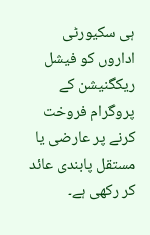ہی سکیورٹی اداروں کو فیشل ریکگنیشن کے پروگرام فروخت کرنے پر عارضی یا مستقل پابندی عائد کر رکھی ہے۔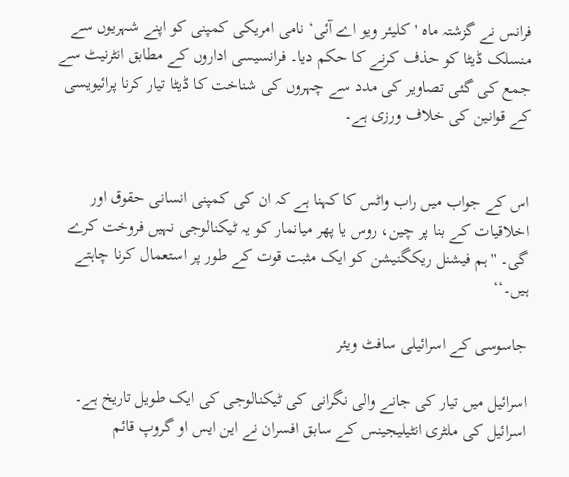فرانس نے گزشتہ ماہ 'کلیئر ویو اے آئی‘ نامی امریکی کمپنی کو اپنے شہریوں سے منسلک ڈیٹا کو حذف کرنے کا حکم دیا۔ فرانسیسی اداروں کے مطابق انٹرنیٹ سے جمع کی گئی تصاویر کی مدد سے چہروں کی شناخت کا ڈیٹا تیار کرنا پرائیویسی کے قوانین کی خلاف ورزی ہے۔


اس کے جواب میں راب واٹس کا کہنا ہے کہ ان کی کمپنی انسانی حقوق اور اخلاقیات کے بنا پر چین، روس یا پھر میانمار کو یہ ٹیکنالوجی نہیں فروخت کرے گی۔ ''ہم فیشنل ریکگنیشن کو ایک مثبت قوت کے طور پر استعمال کرنا چاہتے ہیں۔‘‘

جاسوسی کے اسرائیلی سافٹ ویئر

اسرائیل میں تیار کی جانے والی نگرانی کی ٹیکنالوجی کی ایک طویل تاریخ ہے۔ اسرائیل کی ملٹری انٹیلیجینس کے سابق افسران نے این ایس او گروپ قائم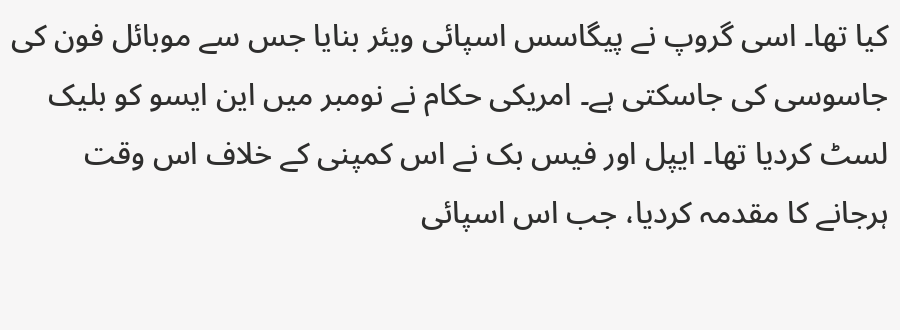کیا تھا۔ اسی گروپ نے پیگاسس اسپائی ویئر بنایا جس سے موبائل فون کی جاسوسی کی جاسکتی ہے۔ امریکی حکام نے نومبر میں این ایسو کو بلیک لسٹ کردیا تھا۔ ایپل اور فیس بک نے اس کمپنی کے خلاف اس وقت ہرجانے کا مقدمہ کردیا، جب اس اسپائی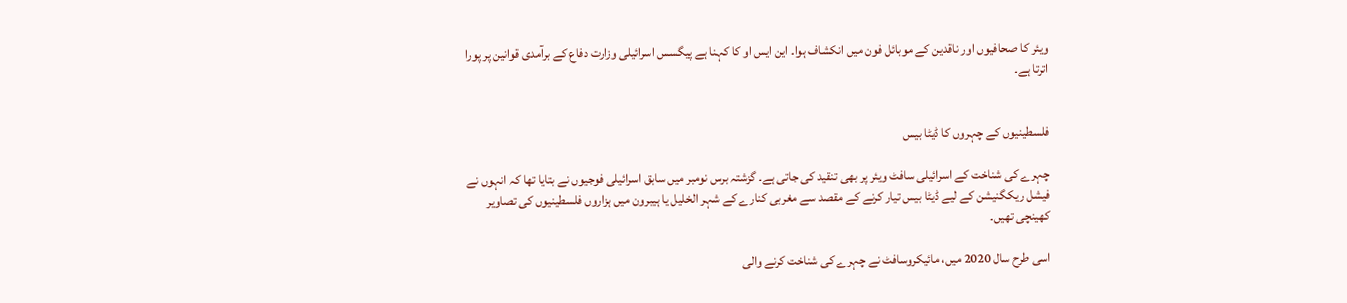ویئر کا صحافیوں اور ناقدین کے موبائل فون میں انکشاف ہوا۔ این ایس او کا کہنا ہے پیگسس اسرائیلی وزارت دفاع کے برآمدی قوانین پر پورا اترتا ہے۔


فلسطینیوں کے چہروں کا ڈیٹا بیس

چہرے کی شناخت کے اسرائیلی سافٹ ویئر پر بھی تنقید کی جاتی ہے۔ گزشتہ برس نومبر میں سابق اسرائیلی فوجیوں نے بتایا تھا کہ انہوں نے فیشل ریکگنیشن کے لیے ڈیٹا بیس تیار کرنے کے مقصد سے مغربی کنارے کے شہر الخلیل یا ہیبرون میں ہزاروں فلسطینیوں کی تصاویر کھینچی تھیں۔

اسی طرح سال 2020 میں، مائیکروسافٹ نے چہرے کی شناخت کرنے والی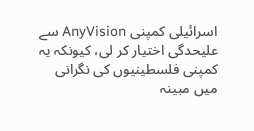اسرائیلی کمپنی AnyVision سے علیحدگی اختیار کر لی، کیونکہ یہ کمپنی فلسطینیوں کی نگرانی میں مبینہ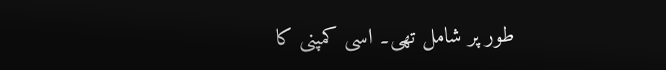طور پر شامل تھی۔ اسی کمپنی کا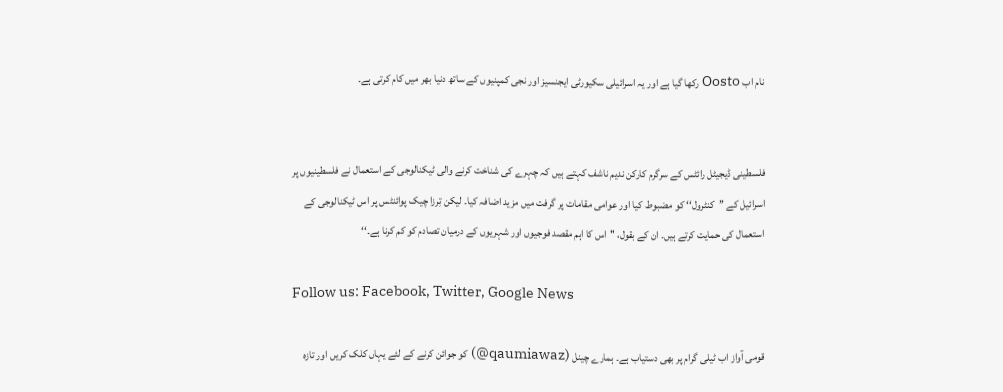نام اب Oosto رکھا گیا ہے اور یہ اسرائیلی سکیورٹی ایجنسیز اور نجی کمپنیوں کے ساتھ دنیا بھر میں کام کرتی ہے۔


فلسطینی ڈیجیٹل رائٹس کے سرگرم کارکن ندیم ناشف کہتے ہیں کہ چہرے کی شناخت کرنے والی ٹیکنالوجی کے استعمال نے فلسطینیوں پر اسرائیل کے ’’کنٹرول‘‘ کو مضبوط کیا اور عوامی مقامات پر گرفت میں مزید اضافہ کیا۔ لیکن تِرزا چیک پوائنٹس پر اس ٹیکنالوجی کے استعمال کی حمایت کرتے ہیں۔ ان کے بقول، ''اس کا اہم مقصد فوجیوں اور شہریوں کے درمیان تصادم کو کم کرنا ہے۔‘‘

Follow us: Facebook, Twitter, Google News

قومی آواز اب ٹیلی گرام پر بھی دستیاب ہے۔ ہمارے چینل (qaumiawaz@) کو جوائن کرنے کے لئے یہاں کلک کریں اور تازہ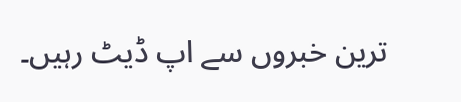ترین خبروں سے اپ ڈیٹ رہیں۔